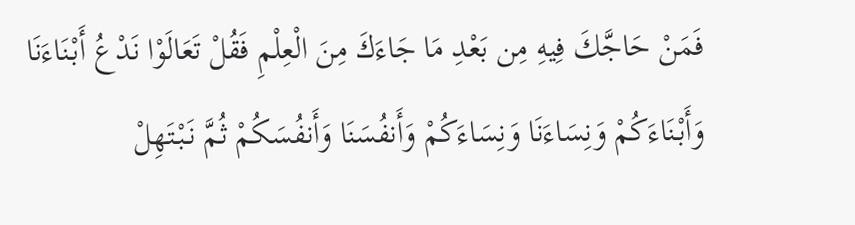فَمَنْ حَاجَّكَ فِيهِ مِن بَعْدِ مَا جَاءَكَ مِنَ الْعِلْمِ فَقُلْ تَعَالَوْا نَدْعُ أَبْنَاءَنَا وَأَبْنَاءَكُمْ وَنِسَاءَنَا وَنِسَاءَكُمْ وَأَنفُسَنَا وَأَنفُسَكُمْ ثُمَّ نَبْتَهِلْ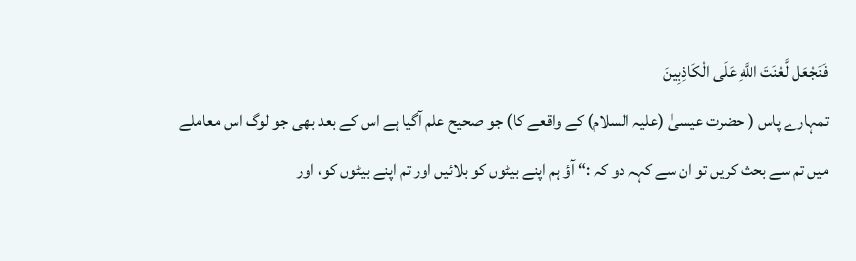فَنَجْعَل لَّعْنَتَ اللَّهِ عَلَى الْكَاذِبِينَ
تمہارے پاس ( حضرت عیسیٰ (علیہ السلام) کے واقعے کا) جو صحیح علم آگیا ہے اس کے بعد بھی جو لوگ اس معاملے میں تم سے بحث کریں تو ان سے کہہ دو کہ :“ آؤ ہم اپنے بیٹوں کو بلائیں اور تم اپنے بیٹوں کو، اور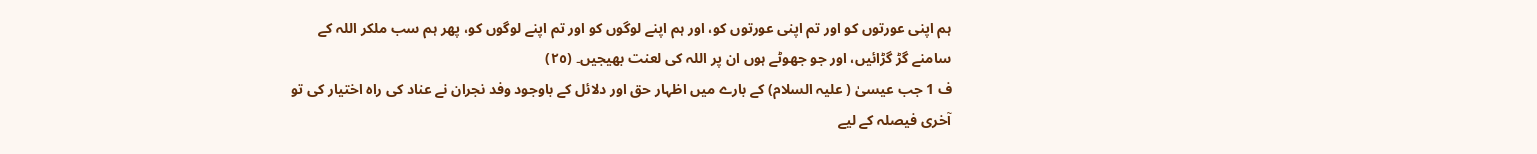ہم اپنی عورتوں کو اور تم اپنی عورتوں کو، اور ہم اپنے لوگوں کو اور تم اپنے لوگوں کو، پھر ہم سب ملکر اللہ کے سامنے گڑ گڑائیں، اور جو جھوٹے ہوں ان پر اللہ کی لعنت بھیجیں۔ (٢٥)
ف 1 جب عیسیٰ ( علیہ السلام) کے بارے میں اظہار حق اور دلائل کے باوجود وفد نجران نے عناد کی راہ اختیار کی تو آخری فیصلہ کے لیے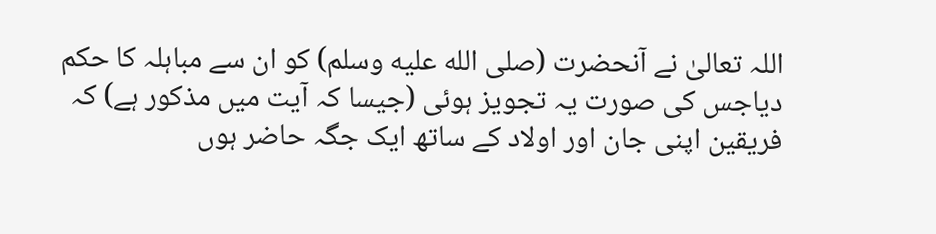اللہ تعالیٰ نے آنحضرت (صلى الله عليه وسلم) کو ان سے مباہلہ کا حکم دیاجس کی صورت یہ تجویز ہوئی (جیسا کہ آیت میں مذکور ہے) کہ فریقین اپنی جان اور اولاد کے ساتھ ایک جگہ حاضر ہوں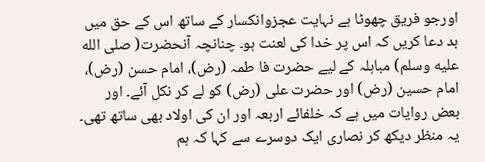اورجو فریق چھوٹا ہے نہایت عجزوانکسار کے ساتھ اس کے حق میں بد دعا کریں کہ اس پر خدا کی لعنت ہو۔ چنانچہ آنحضرت( صلى الله عليه وسلم) مباہلہ کے لیے حضرت فا طمہ (رض)، امام حسن (رض)، امام حسین (رض) اور حضرت علی (رض) کو لے کر نکل آئے۔ اور بعض روایات میں ہے کہ خلفائے اربعہ اور ان کی اولاد بھی ساتھ تھی۔ یہ منظر دیکھ کر نصاری ایک دوسرے سے کہا کہ ہم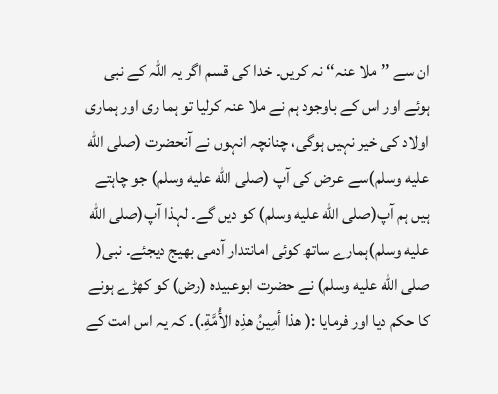ان سے ’’ملا عنہ‘‘ نہ کریں۔ خدا کی قسم اگر یہ اللہ کے نبی ہوئے اور اس کے باوجود ہم نے ملا عنہ کرلیا تو ہما ری اور ہماری اولاد کی خیر نہیں ہوگی، چنانچہ انہوں نے آنحضرت (صلى الله عليه وسلم)سے عرض کی آپ (صلى الله عليه وسلم) جو چاہتے ہیں ہم آپ(صلى الله عليه وسلم) کو دیں گے۔ لہذا آپ(صلى الله عليه وسلم)ہمارے ساتھ کوئی امانتدار آدمی بھیج دیجئے۔ نبی( صلى الله عليه وسلم) نے حضرت ابوعبیدہ (رض) کو کھڑے ہونے کا حکم دیا اور فرمایا :( هذا أمِينُ هذِه الأُمَّةِ.)۔ کہ یہ اس امت کے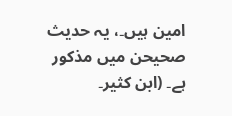امین ہیں۔، یہ حدیث صحیحن میں مذکور ہے۔ (ابن کثیر۔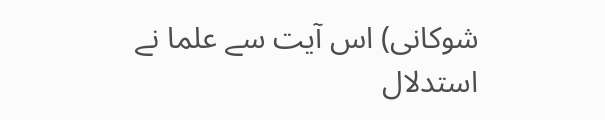شوکانی) اس آیت سے علما نے استدلال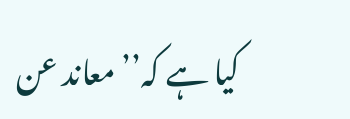کیا ہے کہ’’ معاند عن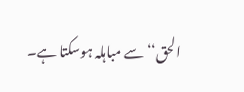الحق‘‘ سے مباہلہ ہوسکتا ہے۔